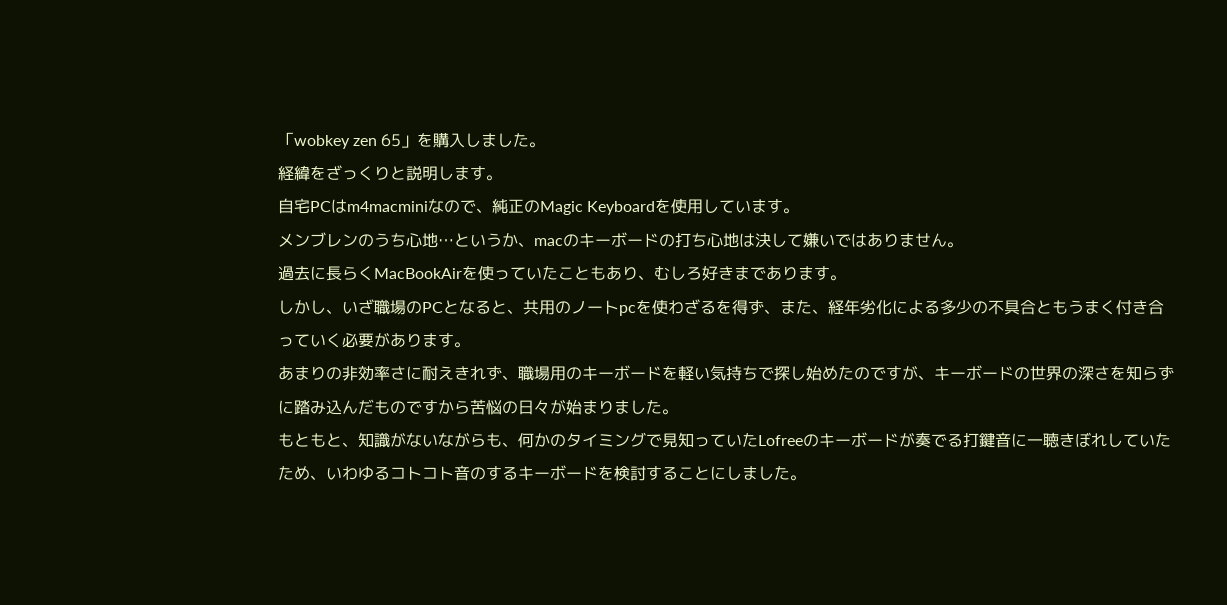「wobkey zen 65」を購入しました。
経緯をざっくりと説明します。
自宅PCはm4macminiなので、純正のMagic Keyboardを使用しています。
メンブレンのうち心地…というか、macのキーボードの打ち心地は決して嫌いではありません。
過去に長らくMacBookAirを使っていたこともあり、むしろ好きまであります。
しかし、いざ職場のPCとなると、共用のノートpcを使わざるを得ず、また、経年劣化による多少の不具合ともうまく付き合っていく必要があります。
あまりの非効率さに耐えきれず、職場用のキーボードを軽い気持ちで探し始めたのですが、キーボードの世界の深さを知らずに踏み込んだものですから苦悩の日々が始まりました。
もともと、知識がないながらも、何かのタイミングで見知っていたLofreeのキーボードが奏でる打鍵音に一聴きぼれしていたため、いわゆるコトコト音のするキーボードを検討することにしました。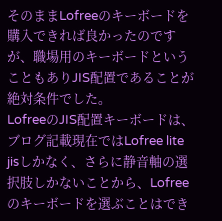そのままLofreeのキーボードを購入できれば良かったのですが、職場用のキーボードということもありJIS配置であることが絶対条件でした。
LofreeのJIS配置キーボードは、ブログ記載現在ではLofree lite jisしかなく、さらに静音軸の選択肢しかないことから、Lofreeのキーボードを選ぶことはでき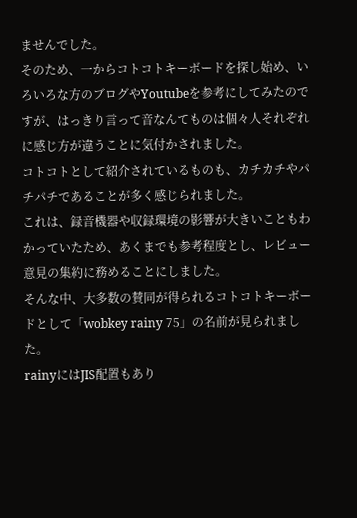ませんでした。
そのため、一からコトコトキーボードを探し始め、いろいろな方のブログやYoutubeを参考にしてみたのですが、はっきり言って音なんてものは個々人それぞれに感じ方が違うことに気付かされました。
コトコトとして紹介されているものも、カチカチやパチパチであることが多く感じられました。
これは、録音機器や収録環境の影響が大きいこともわかっていたため、あくまでも参考程度とし、レビュー意見の集約に務めることにしました。
そんな中、大多数の賛同が得られるコトコトキーボードとして「wobkey rainy 75」の名前が見られました。
rainyにはJIS配置もあり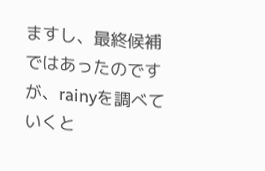ますし、最終候補ではあったのですが、rainyを調べていくと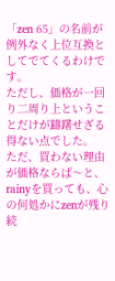「zen 65」の名前が例外なく上位互換としてでてくるわけです。
ただし、価格が一回り二周り上ということだけが躊躇せざる得ない点でした。
ただ、買わない理由が価格ならば〜と、rainyを買っても、心の何処かにzenが残り続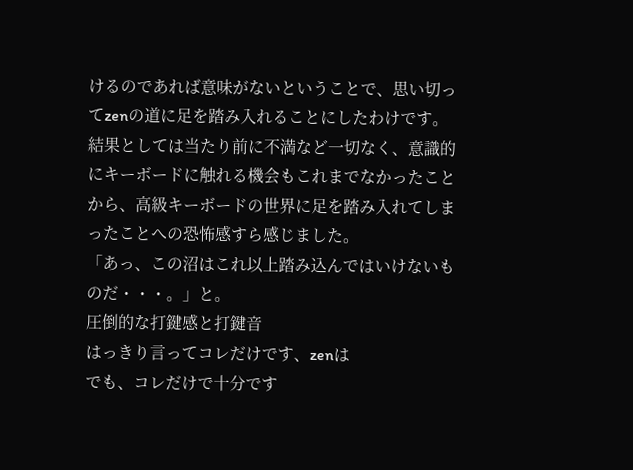けるのであれば意味がないということで、思い切ってzenの道に足を踏み入れることにしたわけです。
結果としては当たり前に不満など一切なく、意識的にキーボードに触れる機会もこれまでなかったことから、高級キーボードの世界に足を踏み入れてしまったことへの恐怖感すら感じました。
「あっ、この沼はこれ以上踏み込んではいけないものだ・・・。」と。
圧倒的な打鍵感と打鍵音
はっきり言ってコレだけです、zenは
でも、コレだけで十分です